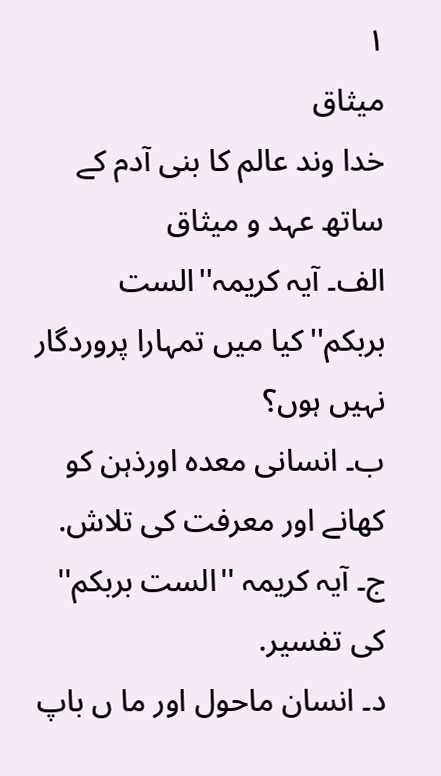١
میثاق
خدا وند عالم کا بنی آدم کے ساتھ عہد و میثاق
الف۔ آیہ کریمہ''الست بربکم''کیا میں تمہارا پروردگار نہیں ہوں؟
ب۔ انسانی معدہ اورذہن کو کھانے اور معرفت کی تلاش.
ج۔ آیہ کریمہ ''الست بربکم'' کی تفسیر.
د۔ انسان ماحول اور ما ں باپ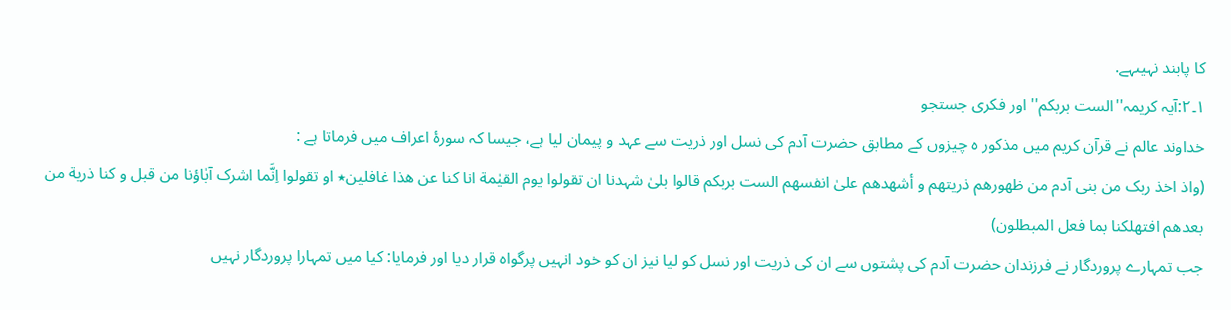کا پابند نہیںہے.
١۔٢:آیہ کریمہ''الست بربکم'' اور فکری جستجو
خداوند عالم نے قرآن کریم میں مذکور ہ چیزوں کے مطابق حضرت آدم کی نسل اور ذریت سے عہد و پیمان لیا ہے، جیسا کہ سورۂ اعراف میں فرماتا ہے :
(واذ اخذ ربک من بنی آدم من ظھورھم ذریتھم و أشھدھم علیٰ انفسھم الست بربکم قالوا بلیٰ شہدنا ان تقولوا یوم القیٰمة انا کنا عن ھذا غافلین٭ او تقولوا اِنَّما اشرک آبٰاؤنا من قبل و کنا ذریة من بعدھم افتھلکنا بما فعل المبطلون)
جب تمہارے پروردگار نے فرزندان حضرت آدم کی پشتوں سے ان کی ذریت اور نسل کو لیا نیز ان کو خود انہیں پرگواہ قرار دیا اور فرمایا: کیا میں تمہارا پروردگار نہیں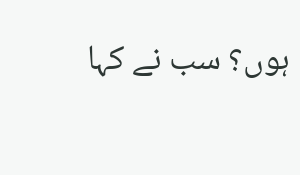ہوں؟ سب نے کہا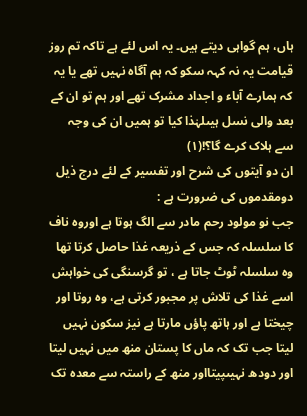ہاں، ہم گواہی دیتے ہیں۔ یہ اس لئے ہے تاکہ تم روز قیامت یہ نہ کہہ سکو کہ ہم آگاہ نہیں تھے یا یہ کہ ہمارے آباء و اجداد مشرک تھے اور ہم تو ان کے بعد والی نسل ہیںلہٰذا کیا تو ہمیں ان کی وجہ سے ہلاک کرے گا؟!(١)
ان دو آیتوں کی شرح اور تفسیر کے لئے درج ذیل دومقدموں کی ضرورت ہے :
جب نو مولود رحم مادر سے الگ ہوتا ہے اوروہ ناف کا سلسلہ کہ جس کے ذریعہ غذا حاصل کرتا تھا وہ سلسلہ ٹوٹ جاتا ہے ، تو گرسنگی کی خواہش اسے غذا کی تلاش پر مجبور کرتی ہے، وہ روتا اور چیختا ہے اور ہاتھ پاؤں مارتا ہے نیز سکون نہیں لیتا جب تک کہ ماں کا پستان منھ میں نہیں لیتا اور دودھ نہیںپیتااور منھ کے راستہ سے معدہ تک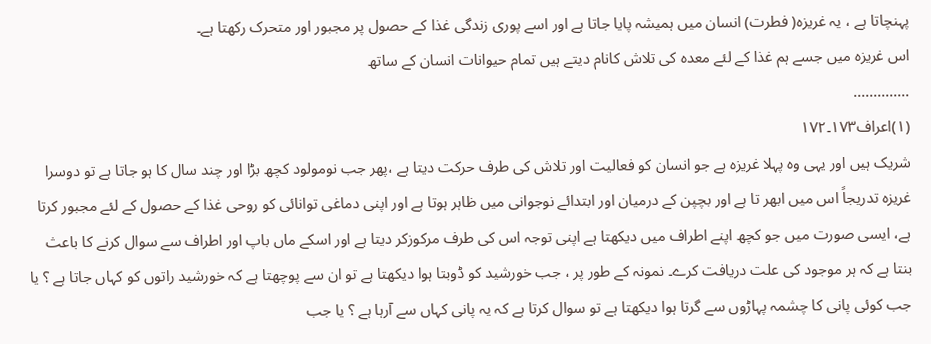پہنچاتا ہے ، یہ غریزہ( فطرت) انسان میں ہمیشہ پایا جاتا ہے اور اسے پوری زندگی غذا کے حصول پر مجبور اور متحرک رکھتا ہے۔
اس غریزہ میں جسے ہم غذا کے لئے معدہ کی تلاش کانام دیتے ہیں تمام حیوانات انسان کے ساتھ
..............
(١)اعراف١٧٣۔١٧٢
شریک ہیں اور یہی وہ پہلا غریزہ ہے جو انسان کو فعالیت اور تلاش کی طرف حرکت دیتا ہے ،پھر جب نومولود کچھ بڑا اور چند سال کا ہو جاتا ہے تو دوسرا غریزہ تدریجاً اس میں ابھر تا ہے اور بچپن کے درمیان اور ابتدائے نوجوانی میں ظاہر ہوتا ہے اور اپنی دماغی توانائی کو روحی غذا کے حصول کے لئے مجبور کرتا ہے، ایسی صورت میں جو کچھ اپنے اطراف میں دیکھتا ہے اپنی توجہ اس کی طرف مرکوزکر دیتا ہے اور اسکے ماں باپ اور اطراف سے سوال کرنے کا باعث بنتا ہے کہ ہر موجود کی علت دریافت کرے۔ نمونہ کے طور پر ، جب خورشید کو ڈوبتا ہوا دیکھتا ہے تو ان سے پوچھتا ہے کہ خورشید راتوں کو کہاں جاتا ہے ؟ یا جب کوئی پانی کا چشمہ پہاڑوں سے گرتا ہوا دیکھتا ہے تو سوال کرتا ہے کہ یہ پانی کہاں سے آرہا ہے ؟ یا جب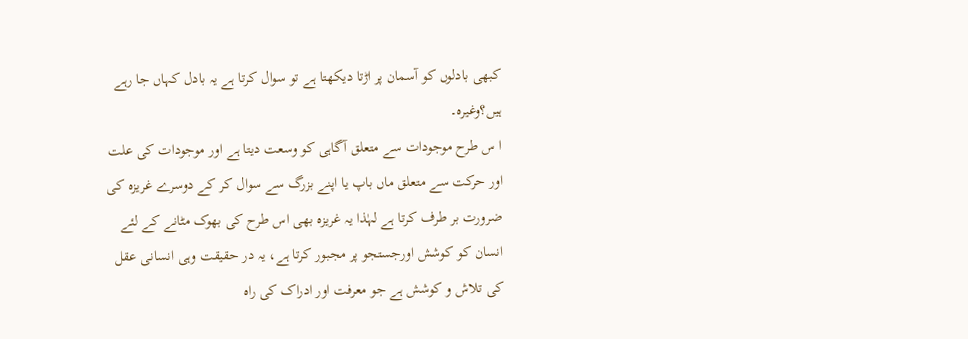کبھی بادلوں کو آسمان پر اڑتا دیکھتا ہے تو سوال کرتا ہے یہ بادل کہاں جا رہے ہیں؟وغیرہ۔
ا س طرح موجودات سے متعلق آگاہی کو وسعت دیتا ہے اور موجودات کی علت اور حرکت سے متعلق ماں باپ یا اپنے بزرگ سے سوال کر کے دوسرے غریزہ کی ضرورت بر طرف کرتا ہے لہٰذا یہ غریزہ بھی اس طرح کی بھوک مٹانے کے لئے انسان کو کوشش اورجستجو پر مجبور کرتا ہے، یہ در حقیقت وہی انسانی عقل کی تلاش و کوشش ہے جو معرفت اور ادراک کی راہ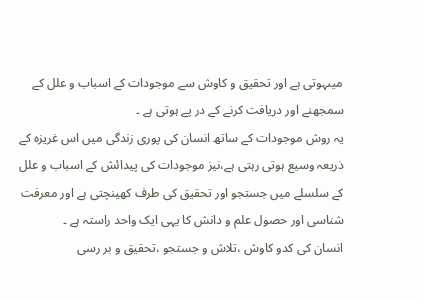میںہوتی ہے اور تحقیق و کاوش سے موجودات کے اسباب و علل کے سمجھنے اور دریافت کرنے کے در پے ہوتی ہے ۔
یہ روش موجودات کے ساتھ انسان کی پوری زندگی میں اس غریزہ کے ذریعہ وسیع ہوتی رہتی ہے،نیز موجودات کی پیدائش کے اسباب و علل کے سلسلے میں جستجو اور تحقیق کی طرف کھینچتی ہے اور معرفت شناسی اور حصول علم و دانش کا یہی ایک واحد راستہ ہے ۔
انسان کی کدو کاوش ،تلاش و جستجو ،تحقیق و بر رسی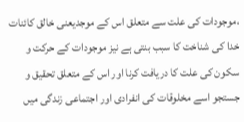،موجودات کی علت سے متعلق اس کے موجدیعنی خالق کائنات خدا کی شناخت کا سبب بنتی ہے نیز موجودات کے حرکت و سکون کی علت کا دریافت کرنا اور اس کے متعلق تحقیق و جستجو اسے مخلوقات کی انفرادی اور اجتماعی زندگی میں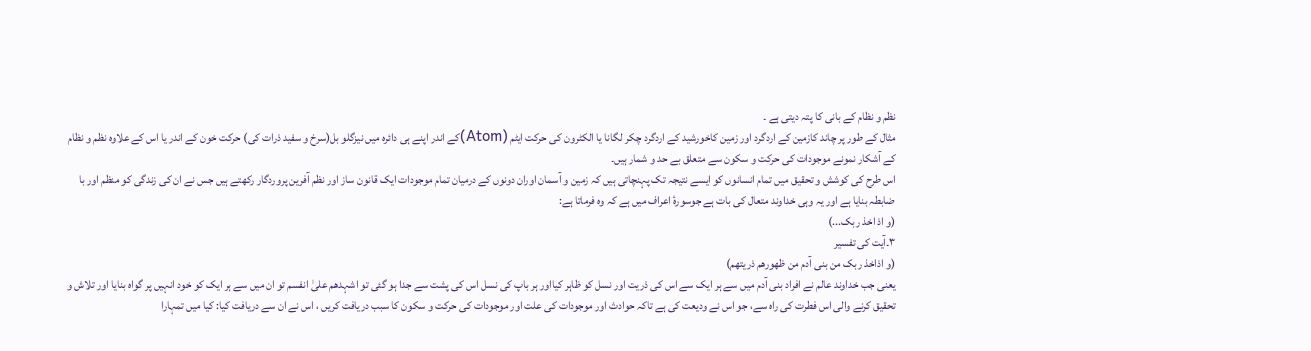نظم و نظام کے بانی کا پتہ دیتی ہے ۔
مثال کے طور پر چاند کازمین کے اردگرد اور زمین کاخورشید کے اردگرد چکر لگانا یا الکٹرون کی حرکت ایٹم (Atom)کے اندر اپنے ہی دائرہ میں نیزگلو بل(سرخ و سفید ذرات کی) حرکت خون کے اندر یا اس کے علاوہ نظم و نظام کے آشکار نمونے موجودات کی حرکت و سکون سے متعلق بے حد و شمار ہیں۔
اس طرح کی کوشش و تحقیق میں تمام انسانوں کو ایسے نتیجہ تک پہنچاتی ہیں کہ زمین و آسمان اوران دونوں کے درمیان تمام موجودات ایک قانون ساز اور نظم آفرین پروردگار رکھتے ہیں جس نے ان کی زندگی کو منظم اور با ضابطہ بنایا ہے اور یہ وہی خداوند متعال کی بات ہے جوسورۂ اعراف میں ہے کہ وہ فرماتا ہے:
(و اذ اخذ ربک...)
٣۔آیت کی تفسیر
(و اذاخذ ربک من بنی آدم من ظھورھم ذریتھم)
یعنی جب خداوند عالم نے افراد بنی آدم میں سے ہر ایک سے اس کی ذریت اور نسل کو ظاہر کیااور ہر باپ کی نسل اس کی پشت سے جدا ہو گئی تو اشہدھم علیٰ انفسم تو ان میں سے ہر ایک کو خود انہیں پر گواہ بنایا اور تلاش و تحقیق کرنے والی اس فطرت کی راہ سے، جو اس نے ودیعت کی ہے تاکہ حوادث اور موجودات کی علت اور موجودات کی حرکت و سکون کا سبب دریافت کریں ، اس نے ان سے دریافت کیا: کیا میں تمہارا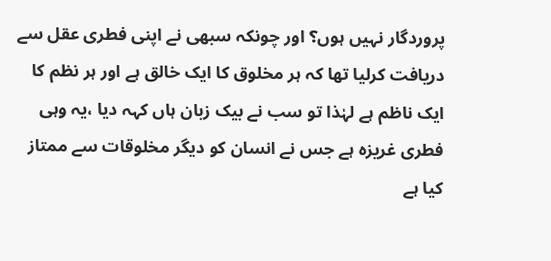پروردگار نہیں ہوں؟ اور چونکہ سبھی نے اپنی فطری عقل سے دریافت کرلیا تھا کہ ہر مخلوق کا ایک خالق ہے اور ہر نظم کا ایک ناظم ہے لہٰذا تو سب نے بیک زبان ہاں کہہ دیا ،یہ وہی فطری غریزہ ہے جس نے انسان کو دیگر مخلوقات سے ممتاز کیا ہے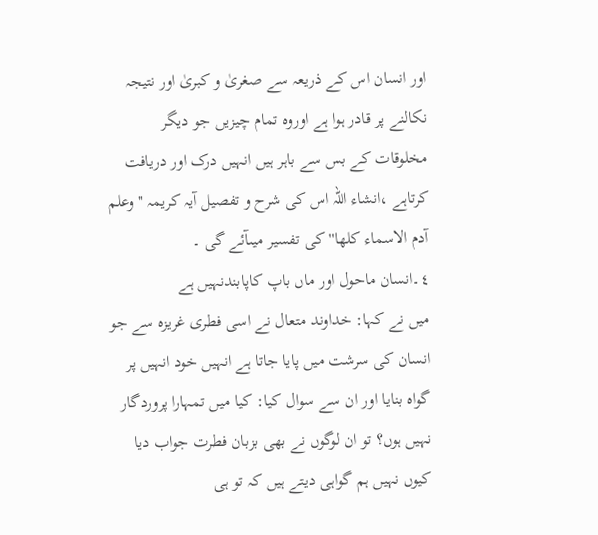اور انسان اس کے ذریعہ سے صغریٰ و کبریٰ اور نتیجہ نکالنے پر قادر ہوا ہے اوروہ تمام چیزیں جو دیگر مخلوقات کے بس سے باہر ہیں انہیں درک اور دریافت کرتاہے ،انشاء اللہ اس کی شرح و تفصیل آیہ کریمہ ''وعلم آدم الاسماء کلھا'' کی تفسیر میںآئے گی ۔
٤۔انسان ماحول اور ماں باپ کاپابندنہیں ہے
میں نے کہا: خداوند متعال نے اسی فطری غریزہ سے جو انسان کی سرشت میں پایا جاتا ہے انہیں خود انہیں پر گواہ بنایا اور ان سے سوال کیا: کیا میں تمہارا پروردگار نہیں ہوں؟ تو ان لوگوں نے بھی بزبان فطرت جواب دیا کیوں نہیں ہم گواہی دیتے ہیں کہ تو ہی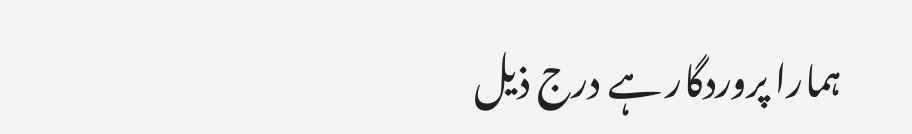ہمارا پروردگار ہے درج ذیل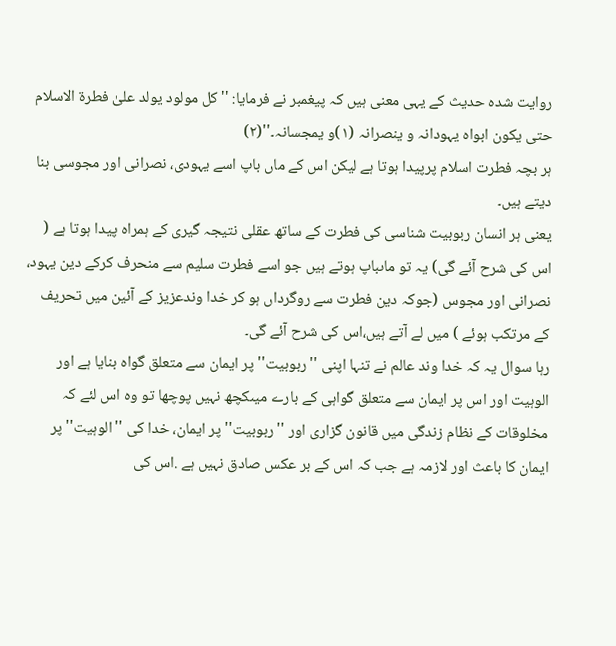روایت شدہ حدیث کے یہی معنی ہیں کہ پیغمبر نے فرمایا: ''کل مولود یولد علیٰ فطرة الاسلام حتی یکون ابواہ یہودانہ و ینصرانہ (١)و یمجسانہ۔''(٢)
ہر بچہ فطرت اسلام پرپیدا ہوتا ہے لیکن اس کے ماں باپ اسے یہودی، نصرانی اور مجوسی بنا دیتے ہیں۔
یعنی ہر انسان ربوبیت شناسی کی فطرت کے ساتھ عقلی نتیجہ گیری کے ہمراہ پیدا ہوتا ہے ( اس کی شرح آئے گی) یہ تو ماںباپ ہوتے ہیں جو اسے فطرت سلیم سے منحرف کرکے دین یہود، نصرانی اور مجوس (جوکہ دین فطرت سے روگرداں ہو کر خدا وندعزیز کے آئین میں تحریف کے مرتکب ہوئے ) میں لے آتے ہیں،اس کی شرح آئے گی۔
رہا سوال یہ کہ خدا وند عالم نے تنہا اپنی ''ربوبیت'' پر ایمان سے متعلق گواہ بنایا ہے اور الوہیت اور اس پر ایمان سے متعلق گواہی کے بارے میںکچھ نہیں پوچھا تو وہ اس لئے کہ مخلوقات کے نظام زندگی میں قانون گزاری اور ''ربوبیت'' پر ایمان، خدا کی ''الوہیت'' پر ایمان کا باعث اور لازمہ ہے جب کہ اس کے بر عکس صادق نہیں ہے .اس کی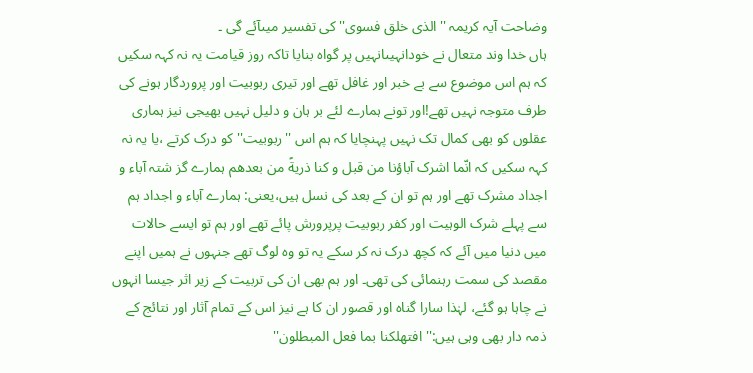وضاحت آیہ کریمہ ''الذی خلق فسوی'' کی تفسیر میںآئے گی ۔
ہاں خدا وند متعال نے خودانہیںانہیں پر گواہ بنایا تاکہ روز قیامت یہ نہ کہہ سکیں کہ ہم اس موضوع سے بے خبر اور غافل تھے اور تیری ربوبیت اور پروردگار ہونے کی طرف متوجہ نہیں تھے!اور تونے ہمارے لئے بر ہان و دلیل نہیں بھیجی نیز ہماری عقلوں کو بھی کمال تک نہیں پہنچایا کہ ہم اس ''ربوبیت'' کو درک کرتے ،یا یہ نہ کہہ سکیں کہ انّما اشرک آباؤنا من قبل و کنا ذریةً من بعدھم ہمارے گز شتہ آباء و اجداد مشرک تھے اور ہم تو ان کے بعد کی نسل ہیں،یعنی: ہمارے آباء و اجداد ہم سے پہلے شرک الوہیت اور کفر ربوبیت پرپرورش پائے تھے اور ہم تو ایسے حالات میں دنیا میں آئے کہ کچھ درک نہ کر سکے یہ تو وہ لوگ تھے جنہوں نے ہمیں اپنے مقصد کی سمت رہنمائی کی تھی۔ اور ہم بھی ان کی تربیت کے زیر اثر جیسا انہوں نے چاہا ہو گئے، لہٰذا سارا گناہ اور قصور ان کا ہے نیز اس کے تمام آثار اور نتائج کے ذمہ دار بھی وہی ہیں:'' افتھلکنا بما فعل المبطلون''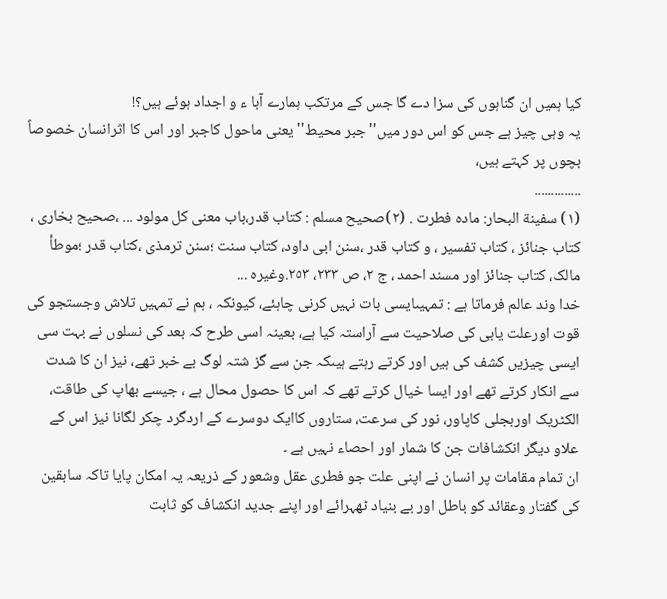کیا ہمیں ان گناہوں کی سزا دے گا جس کے مرتکب ہمارے آبا ء و اجداد ہوئے ہیں؟!
یہ وہی چیز ہے جس کو اس دور میں''جبر محیط'' یعنی ماحول کاجبر اور اس کا اثرانسان خصوصاً بچوں پر کہتے ہیں،
..............
(١) سفینة البحار: مادہ فطرت . (٢)صحیح مسلم : کتاب قدر،باب معنی کل مولود ... ،صحیح بخاری ، کتاب جنائز ، کتاب تفسیر ، و کتاب قدر ،سنن ابی داود، کتاب سنت ؛سنن ترمذی ،کتاب قدر ؛موطأ مالک، کتاب جنائز اور مسند احمد ، ج ٢، ص ٢٣٣، ٢٥٣.وغیرہ ...
خدا وند عالم فرماتا ہے : تمہیںایسی بات نہیں کرنی چاہئے، کیونکہ ، ہم نے تمہیں تلاش وجستجو کی قوت اورعلت یابی کی صلاحیت سے آراستہ کیا ہے، بعینہ اسی طرح کہ بعد کی نسلوں نے بہت سی ایسی چیزیں کشف کی ہیں اور کرتے رہتے ہیںکہ جن سے گز شتہ لوگ بے خبر تھے، نیز ان کا شدت سے انکار کرتے تھے اور ایسا خیال کرتے تھے کہ اس کا حصول محال ہے ، جیسے بھاپ کی طاقت، الکٹریک اوربجلی کاپاور، نور کی سرعت، ستاروں کاایک دوسرے کے اردگرد چکر لگانا نیز اس کے علاو دیگر انکشافات جن کا شمار اور احصاء نہیں ہے ۔
ان تمام مقامات پر انسان نے اپنی علت جو فطری عقل وشعور کے ذریعہ یہ امکان پایا تاکہ سابقین کی گفتار وعقائد کو باطل اور بے بنیاد ٹھہرائے اور اپنے جدید انکشاف کو ثابت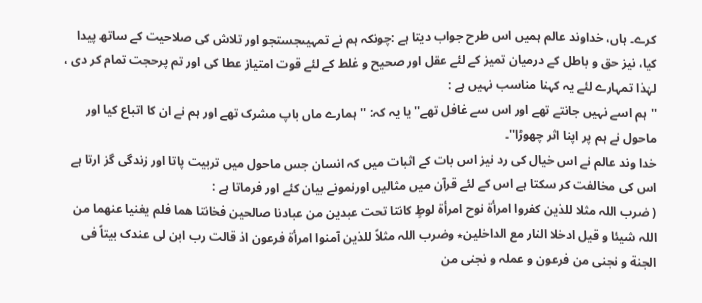کرے۔ ہاں، خداوند عالم ہمیں اس طرح جواب دیتا ہے :چونکہ ہم نے تمہیںجستجو اور تلاش کی صلاحیت کے ساتھ پیدا کیا، نیز حق و باطل کے درمیان تمیز کے لئے عقل اور صحیح و غلط کے لئے قوت امتیاز عطا کی اور تم پرحجت تمام کر دی ، لہٰذا تمہارے لئے یہ کہنا مناسب نہیں ہے :
''ہم اسے نہیں جانتے تھے اور اس سے غافل تھے'' یا یہ کہ: ''ہمارے ماں باپ مشرک تھے اور ہم نے ان کا اتباع کیا اور ماحول نے ہم پر اپنا اثر چھوڑا''۔
خدا وند عالم نے اس خیال کی رد نیز اس بات کے اثبات میں کہ انسان جس ماحول میں تربیت پاتا اور زندگی گز ارتا ہے اس کی مخالفت کر سکتا ہے اس کے لئے قرآن میں مثالیں اورنمونے بیان کئے اور فرماتا ہے :
( ضرب اللہ مثلا للذین کفروا امرأة نوح امرأة لوطٍ کانتا تحت عبدین من عبادنا صالحین فخانتا ھما فلم یغنیا عنھما من اللہ شیئا و قیل ادخلا النار مع الداخلین٭ وضرب اللہ مثلاً للذین آمنوا امرأة فرعون اذ قالت رب ابن لی عندک بیتاً فی الجنة و نجنی من فرعون و عملہ و نجنی من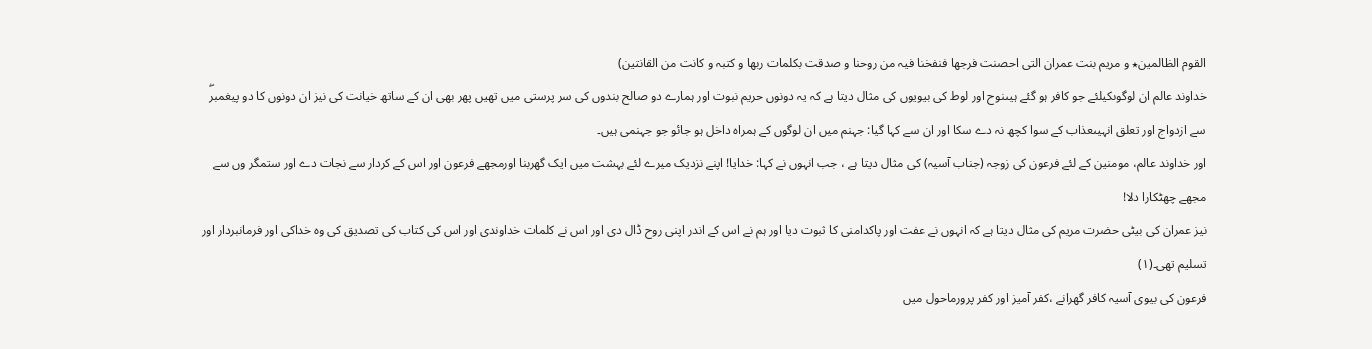القوم الظالمین٭ و مریم بنت عمران التی احصنت فرجھا فنفخنا فیہ من روحنا و صدقت بکلمات ربھا و کتبہ و کانت من القانتین)
خداوند عالم ان لوگوںکیلئے جو کافر ہو گئے ہیںنوح اور لوط کی بیویوں کی مثال دیتا ہے کہ یہ دونوں حریم نبوت اور ہمارے دو صالح بندوں کی سر پرستی میں تھیں پھر بھی ان کے ساتھ خیانت کی نیز ان دونوں کا دو پیغمبرۖ سے ازدواج اور تعلق انہیںعذاب کے سوا کچھ نہ دے سکا اور ان سے کہا گیا: جہنم میں ان لوگوں کے ہمراہ داخل ہو جائو جو جہنمی ہیں۔
اور خداوند عالم، مومنین کے لئے فرعون کی زوجہ (جناب آسیہ) کی مثال دیتا ہے ، جب انہوں نے کہا: خدایا! اپنے نزدیک میرے لئے بہشت میں ایک گھربنا اورمجھے فرعون اور اس کے کردار سے نجات دے اور ستمگر وں سے مجھے چھٹکارا دلا!
نیز عمران کی بیٹی حضرت مریم کی مثال دیتا ہے کہ انہوں نے عفت اور پاکدامنی کا ثبوت دیا اور ہم نے اس کے اندر اپنی روح ڈال دی اور اس نے کلمات خداوندی اور اس کی کتاب کی تصدیق کی وہ خداکی اور فرمانبردار اور تسلیم تھی۔(١)
فرعون کی بیوی آسیہ کافر گھرانے ،کفر آمیز اور کفر پرورماحول میں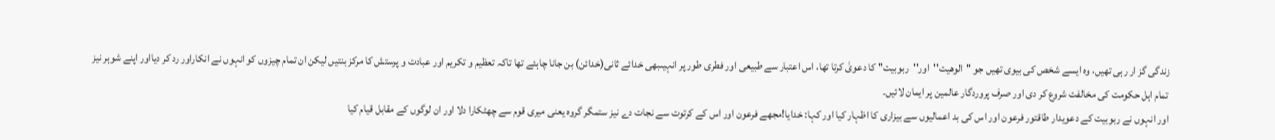زندگی گز ار رہی تھیں، وہ ایسے شخص کی بیوی تھیں جو ''الوھیت''اور''ربوبیت'' کا دعویٰ کرتا تھا، اس اعتبار سے طبیعی اور فطری طور پر انہیںبھی خدائے ثانی(خدائن) بن جانا چاہئے تھا تاکہ تعظیم و تکریم اور عبادت و پرستش کا مرکز بنتیں لیکن ان تمام چیزوں کو انہوں نے انکاراور رد کر دیااور اپنے شوہر نیز تمام اہل حکومت کی مخالفت شروع کر دی اور صرف پروردگار عالمین پر ایمان لائیں۔
اور انہوں نے ربوبیت کے دعویدار طاقتور فرعون اور اس کی بد اعمالیوں سے بیزاری کا اظہار کیا اور کہا: خدایا!مجھے فرعون اور اس کے کرتوت سے نجات دے نیز ستمگر گروہ یعنی میری قوم سے چھٹکارا دلا اور ان لوگوں کے مقابل قیام کیا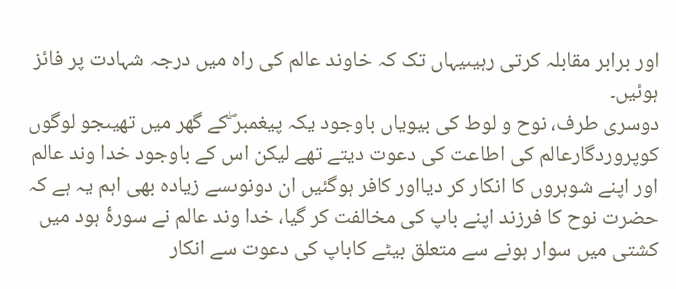اور برابر مقابلہ کرتی رہیںیہاں تک کہ خاوند عالم کی راہ میں درجہ شہادت پر فائز ہوئیں۔
دوسری طرف، نوح و لوط کی بیویاں باوجود یکہ پیغمبر ۖکے گھر میں تھیںجو لوگوں کوپروردگارعالم کی اطاعت کی دعوت دیتے تھے لیکن اس کے باوجود خدا وند عالم اور اپنے شوہروں کا انکار کر دیااور کافر ہوگئیں ان دونوںسے زیادہ بھی اہم یہ ہے کہ حضرت نوح کا فرزند اپنے باپ کی مخالفت کر گیا، خدا وند عالم نے سورۂ ہود میں کشتی میں سوار ہونے سے متعلق بیٹے کاباپ کی دعوت سے انکار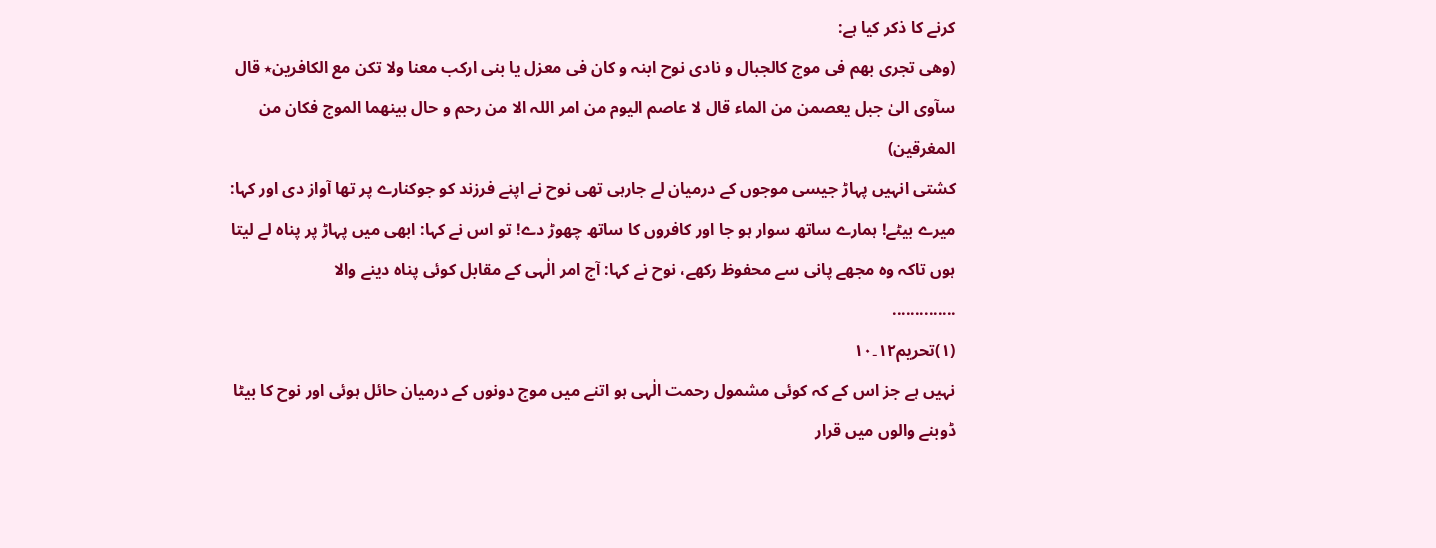کرنے کا ذکر کیا ہے:
(وھی تجری بھم فی موج کالجبال و نادی نوح ابنہ و کان فی معزل یا بنی ارکب معنا ولا تکن مع الکافرین٭ قال سآوی الیٰ جبل یعصمن من الماء قال لا عاصم الیوم من امر اللہ الا من رحم و حال بینھما الموج فکان من المغرقین)
کشتی انہیں پہاڑ جیسی موجوں کے درمیان لے جارہی تھی نوح نے اپنے فرزند کو جوکنارے پر تھا آواز دی اور کہا: میرے بیٹے! ہمارے ساتھ سوار ہو جا اور کافروں کا ساتھ چھوڑ دے! تو اس نے کہا: ابھی میں پہاڑ پر پناہ لے لیتا ہوں تاکہ وہ مجھے پانی سے محفوظ رکھے، نوح نے کہا: آج امر الٰہی کے مقابل کوئی پناہ دینے والا
..............
(١)تحریم١٢۔١٠
نہیں ہے جز اس کے کہ کوئی مشمول رحمت الٰہی ہو اتنے میں موج دونوں کے درمیان حائل ہوئی اور نوح کا بیٹا ڈوبنے والوں میں قرار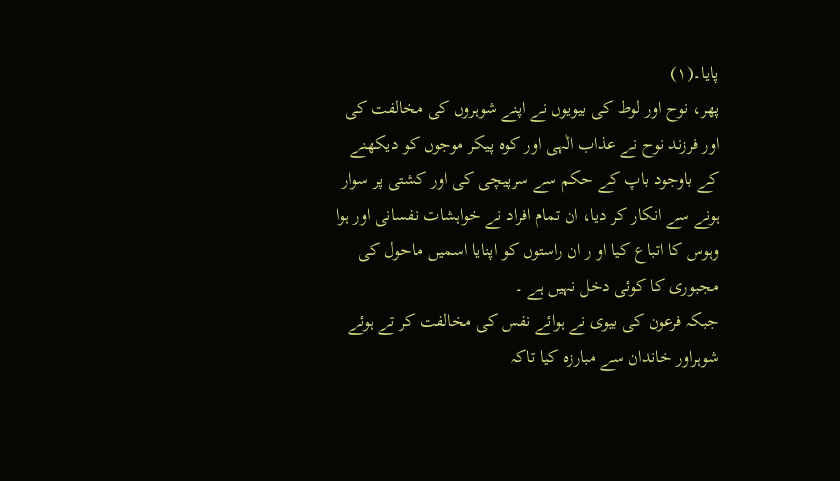پایا۔(١)
پھر، نوح اور لوط کی بیویوں نے اپنے شوہروں کی مخالفت کی اور فرزند نوح نے عذاب الٰہی اور کوہ پیکر موجوں کو دیکھنے کے باوجود باپ کے حکم سے سرپیچی کی اور کشتی پر سوار ہونے سے انکار کر دیا، ان تمام افراد نے خواہشات نفسانی اور ہوا وہوس کا اتباع کیا او ر ان راستوں کو اپنایا اسمیں ماحول کی مجبوری کا کوئی دخل نہیں ہے ۔
جبکہ فرعون کی بیوی نے ہوائے نفس کی مخالفت کر تے ہوئے شوہراور خاندان سے مبارزہ کیا تاکہ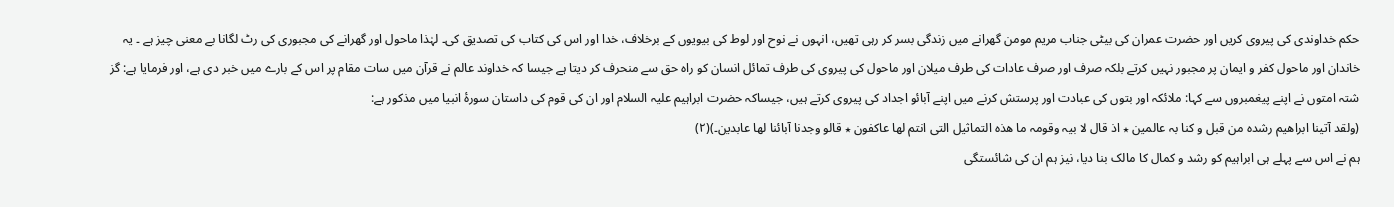حکم خداوندی کی پیروی کریں اور حضرت عمران کی بیٹی جناب مریم مومن گھرانے میں زندگی بسر کر رہی تھیں، انہوں نے نوح اور لوط کی بیویوں کے برخلاف، خدا اور اس کی کتاب کی تصدیق کی۔ لہٰذا ماحول اور گھرانے کی مجبوری کی رٹ لگانا بے معنی چیز ہے ۔ یہ خاندان اور ماحول کفر و ایمان پر مجبور نہیں کرتے بلکہ صرف اور صرف عادات کی طرف میلان اور ماحول کی پیروی کی طرف تمائل انسان کو راہ حق سے منحرف کر دیتا ہے جیسا کہ خداوند عالم نے قرآن میں سات مقام پر اس کے بارے میں خبر دی ہے، اور فرمایا ہے: گز شتہ امتوں نے اپنے پیغمبروں سے کہا: ملائکہ اور بتوں کی عبادت اور پرستش کرنے میں اپنے آبائو اجداد کی پیروی کرتے ہیں، جیساکہ حضرت ابراہیم علیہ السلام اور ان کی قوم کی داستان سورۂ انبیا میں مذکور ہے:
(ولقد آتینا ابراھیم رشدہ من قبل و کنا بہ عالمین ٭ اذ قال لا بیہ وقومہ ما ھذہ التماثیل التی انتم لھا عاکفون ٭ قالو وجدنا آبائنا لھا عابدین۔)(٢)
ہم نے اس سے پہلے ہی ابراہیم کو رشد و کمال کا مالک بنا دیا، نیز ہم ان کی شائستگی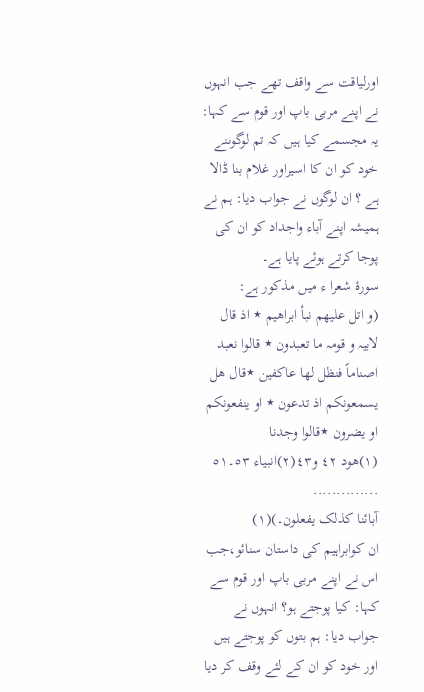اورلیاقت سے واقف تھے جب انہوں نے اپنے مربی باپ اور قوم سے کہا: یہ مجسمے کیا ہیں کہ تم لوگوںنے خود کو ان کا اسیراور غلام بنا ڈالا ہے ؟ ان لوگوں نے جواب دیا: ہم نے ہمیشہ اپنے آباء واجداد کو ان کی پوجا کرتے ہوئے پایا ہے۔
سورۂ شعرا ء میں مذکور ہے:
(و اتل علیھم نبأ ابراھیم ٭ اذ قال لابیہ و قومہ ما تعبدون ٭ قالوا نعبد اصناماً فنظل لھا عاکفین ٭قال ھل یسمعونکم اذ تدعون ٭ او ینفعونکم او یضرون ٭قالوا وجدنا
(١)ھود ٤٢ و٤٣(٢)انبیاء ٥٣۔٥١
..............
آبائنا کذلک یفعلون۔)(١)
ان کوابراہیم کی داستان سنائو،جب اس نے اپنے مربی باپ اور قوم سے کہا: کیا پوجتے ہو؟ انہوں نے جواب دیا: ہم بتوں کو پوجتے ہیں اور خود کو ان کے لئے وقف کر دیا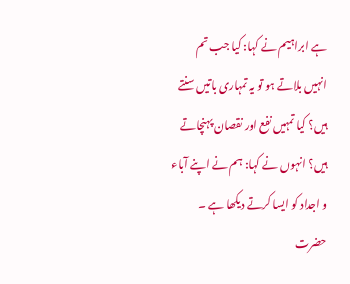ہے ابراہیم نے کہا: کیا جب تم انہیں بلاتے ہو تو یہ تمہاری باتیں سنتے ہیں؟ کیا تمہیں نفع اور نقصان پہنچاتے ہیں؟ انہوں نے کہا: ہم نے اپنے آباء و اجداد کو ایسا کرتے دیکھا ہے ۔
حضرت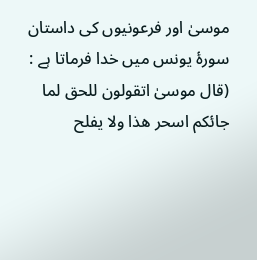موسیٰ اور فرعونیوں کی داستان سورۂ یونس میں خدا فرماتا ہے :
(قال موسیٰ اتقولون للحق لما جائکم اسحر ھذا ولا یفلح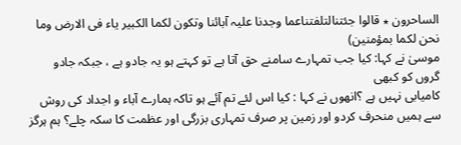الساحرون ٭ قالوا جئتنالتلفتناعما وجدنا علیہ آبائنا وتکون لکما الکبیر یاء فی الارض وما نحن لکما بمؤمنین)
موسیٰ نے کہا: کیا جب تمہارے سامنے حق آتا ہے تو کہتے ہو یہ جادو ہے ، جبکہ جادو گروں کو کبھی
کامیابی نہیں ہے ؟انھوں نے کہا : کیا اس لئے تم آئے ہو تاکہ ہمارے آباء و اجداد کی روش سے ہمیں منحرف کردو اور زمین پر صرف تمہاری بزرگی اور عظمت کا سکہ چلے؟ ہم ہرگز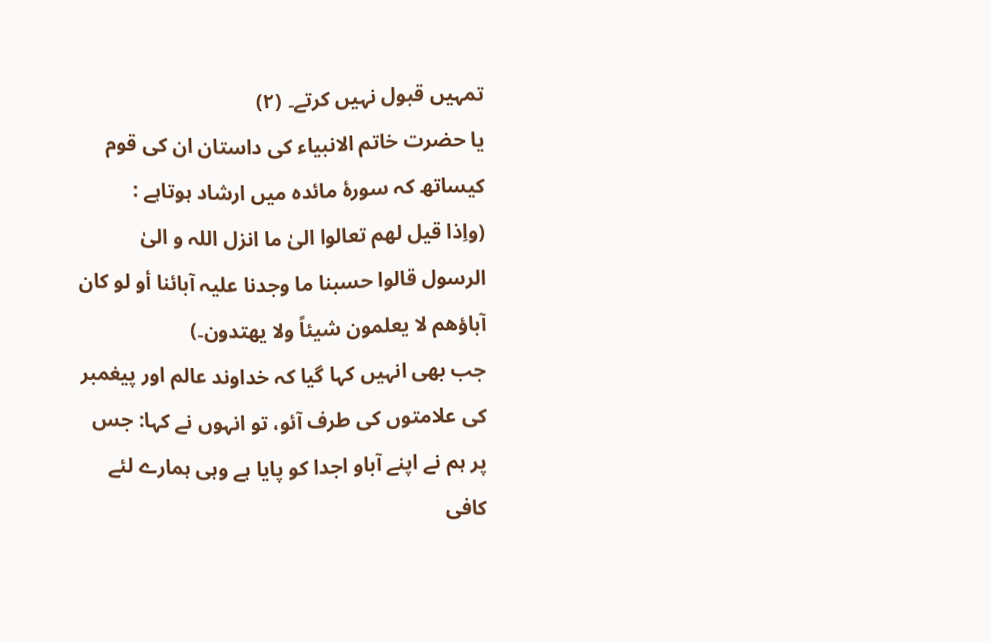تمہیں قبول نہیں کرتے۔ (٢)
یا حضرت خاتم الانبیاء کی داستان ان کی قوم کیساتھ کہ سورۂ مائدہ میں ارشاد ہوتاہے :
(واِذا قیل لھم تعالوا الیٰ ما انزل اللہ و الیٰ الرسول قالوا حسبنا ما وجدنا علیہ آبائنا أو لو کان آباؤھم لا یعلمون شیئاً ولا یھتدون۔)
جب بھی انہیں کہا گیا کہ خداوند عالم اور پیغمبر کی علامتوں کی طرف آئو، تو انہوں نے کہا: جس پر ہم نے اپنے آباو اجدا کو پایا ہے وہی ہمارے لئے کافی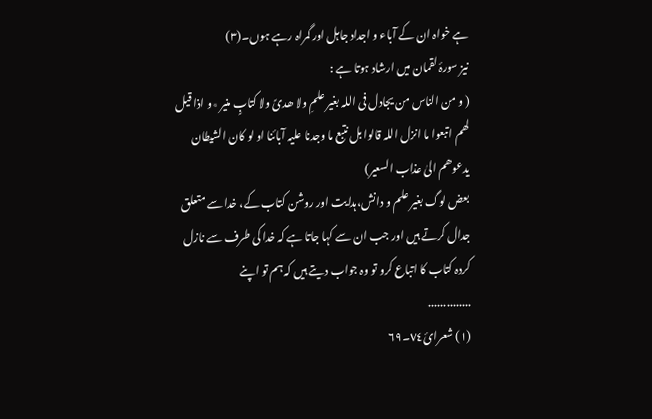ہے خواہ ان کے آباء و اجداد جاہل اور گمراہ رہے ہوں۔(٣)
نیز سورۂ لقمان میں ارشاد ہوتا ہے :
( و من الناس من یجادل فی اللہ بغیر علمِ ولا ھدیً ولا کتابٍ منیر ٭و اذا قیل لھم اتبعوا ما انزل اللہ قالوا بل نتبع ما وجدنا علیہ آبائنا او لو کان الشیطان یدعوھم الیٰ عذاب السعیر)
بعض لوگ بغیر علم و دانش،ہدایت اور روشن کتاب کے، خدا سے متعلق جدال کرتے ہیں اور جب ان سے کہا جاتا ہے کہ خدا کی طرف سے نازل کردہ کتاب کا اتباع کرو تو وہ جواب دیتے ہیں کہ ہم تو اپنے
..............
(١) شعرائ٧٤۔٦٩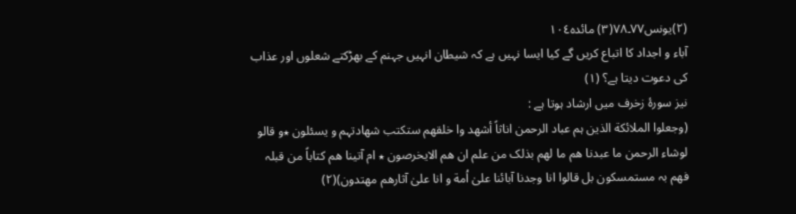(٢)یونس٧٧۔٧٨(٣) مائدہ١٠٤
آباء و اجداد کا اتباع کریں گے کیا ایسا نہیں ہے کہ شیطان انہیں جہنم کے بھڑکتے شعلوں اور عذاب کی دعوت دیتا ہے؟ (١)
نیز سورۂ زخرف میں ارشاد ہوتا ہے :
(وجعلوا الملائکة الذین ہم عباد الرحمن اناثاً أشھد وا خلقھم ستکتب شھادتہم و یسئلون ٭و قالو لوشاء الرحمن ما عبدنا ھم ما لھم بذلک من علم ان ھم الایخرصون ٭ ام آتینا ھم کتاباً من قبلہ فھم بہ مستمسکون بل قالوا انا وجدنا آبائنا علیٰ اُمة و انا علیٰ آثارھم مھتدون)(٢)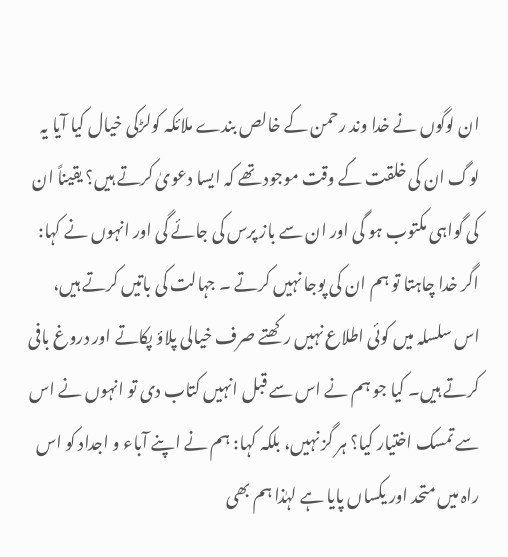ان لوگوں نے خدا وند رحمن کے خالص بندے ملائکہ کولڑکی خیال کیا آیا یہ لوگ ان کی خلقت کے وقت موجود تھے کہ ایسا دعویٰ کرتے ہیں؟ یقیناً ان کی گواہی مکتوب ہو گی اور ان سے باز پرس کی جائے گی اور انہوں نے کہا: اگر خدا چاہتا تو ہم ان کی پوجا نہیں کرتے ۔ جہالت کی باتیں کرتے ہیں، اس سلسلہ میں کوئی اطلاع نہیں رکھتے صرف خیالی پلاؤ پکاتے اور دروغ بافی کرتے ہیں۔ کیا جو ہم نے اس سے قبل انہیں کتاب دی تو انہوں نے اس سے تمسک اختیار کیا؟ ہر گز نہیں، بلکہ کہا: ہم نے اپنے آباء و اجداد کو اس راہ میں متحد اور یکساں پایا ہے لہٰذا ہم بھی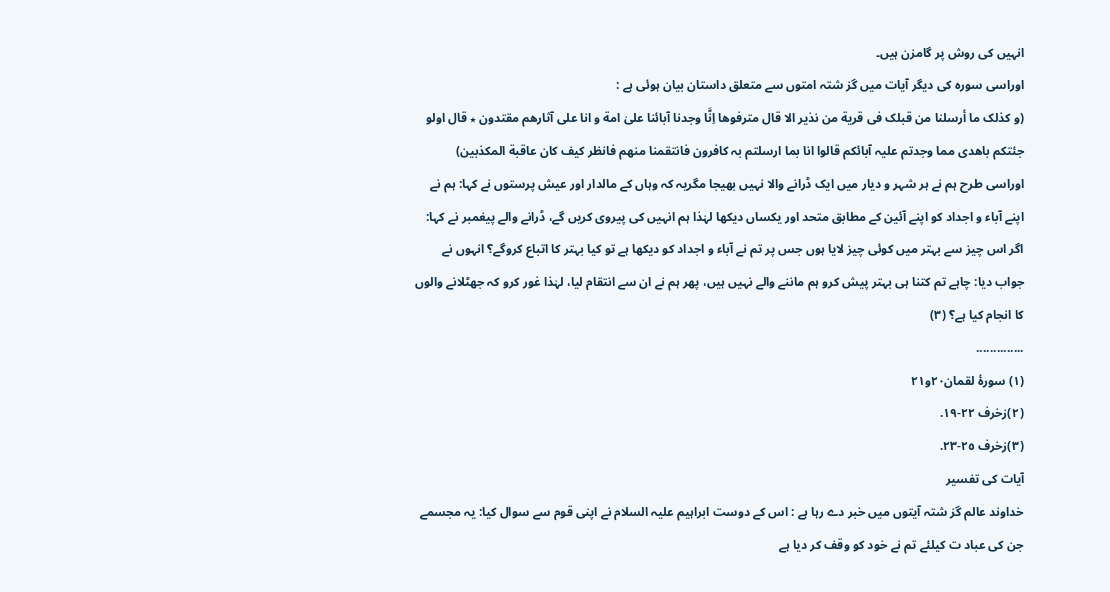انہیں کی روش پر گامزن ہیں۔
اوراسی سورہ کی دیگر آیات میں گز شتہ امتوں سے متعلق داستان بیان ہوئی ہے :
(و کذلک ما أرسلنا من قبلک فی قریة من نذیر الا قال مترفوھا اِنَّا وجدنا آبائنا علیٰ امة و انا علی آثارھم مقتدون ٭ قال اولو جئتکم باھدی مما وجدتم علیہ آبائکم قالوا انا بما ارسلتم بہ کافرون فانتقمنا منھم فانظر کیف کان عاقبة المکذبین)
اوراسی طرح ہم نے ہر شہر و دیار میں ایک ڈرانے والا نہیں بھیجا مگریہ کہ وہاں کے مالدار اور عیش پرستوں نے کہا: ہم نے اپنے آباء و اجداد کو اپنے آئین کے مطابق متحد اور یکساں دیکھا لہٰذا ہم انہیں کی پیروی کریں گے، ڈرانے والے پیغمبر نے کہا: اگر اس چیز سے بہتر میں کوئی چیز لایا ہوں جس پر تم نے آباء و اجداد کو دیکھا ہے تو کیا بہتر کا اتباع کروگے؟ انہوں نے جواب دیا: چاہے تم کتنا ہی بہتر پیش کرو ہم ماننے والے نہیں ہیں، پھر ہم نے ان سے انتقام لیا، لہٰذا غور کرو کہ جھٹلانے والوں کا انجام کیا ہے؟ (٣)
..............
(١) سورۂ لقمان٢٠و٢١
(٢)زخرف ٢٢-١٩.
(٣)زخرف ٢٥-٢٣.
آیات کی تفسیر
خداوند عالم گز شتہ آیتوں میں خبر دے رہا ہے : اس کے دوست ابراہیم علیہ السلام نے اپنی قوم سے سوال کیا: یہ مجسمے جن کی عباد ت کیلئے تم نے خود کو وقف کر دیا ہے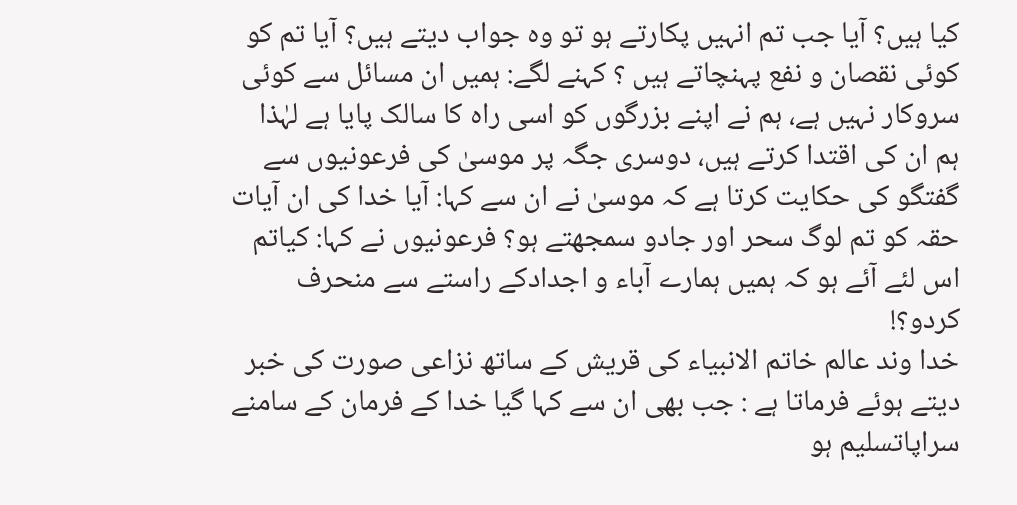کیا ہیں؟ آیا جب تم انہیں پکارتے ہو تو وہ جواب دیتے ہیں؟ آیا تم کو کوئی نقصان و نفع پہنچاتے ہیں ؟ کہنے لگے: ہمیں ان مسائل سے کوئی سروکار نہیں ہے، ہم نے اپنے بزرگوں کو اسی راہ کا سالک پایا ہے لہٰذا ہم ان کی اقتدا کرتے ہیں، دوسری جگہ پر موسیٰ کی فرعونیوں سے گفتگو کی حکایت کرتا ہے کہ موسیٰ نے ان سے کہا: آیا خدا کی ان آیات حقہ کو تم لوگ سحر اور جادو سمجھتے ہو؟ فرعونیوں نے کہا: کیاتم اس لئے آئے ہو کہ ہمیں ہمارے آباء و اجدادکے راستے سے منحرف کردو؟!
خدا وند عالم خاتم الانبیاء کی قریش کے ساتھ نزاعی صورت کی خبر دیتے ہوئے فرماتا ہے : جب بھی ان سے کہا گیا خدا کے فرمان کے سامنے سراپاتسلیم ہو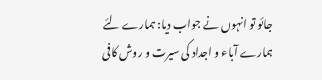جائو تو انہوں نے جواب دیا: ہمارے لئے ہمارے آباء و اجداد کی سیرت و روش کافی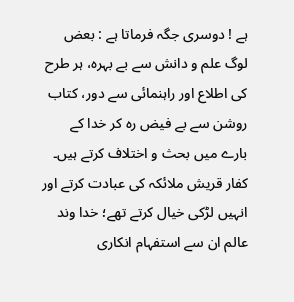ہے ! دوسری جگہ فرماتا ہے : بعض لوگ علم و دانش سے بے بہرہ، ہر طرح کی اطلاع اور راہنمائی سے دور، کتاب روشن سے بے فیض رہ کر خدا کے بارے میں بحث و اختلاف کرتے ہیں۔
کفار قریش ملائکہ کی عبادت کرتے اور انہیں لڑکی خیال کرتے تھے؛ خدا وند عالم ان سے استفہام انکاری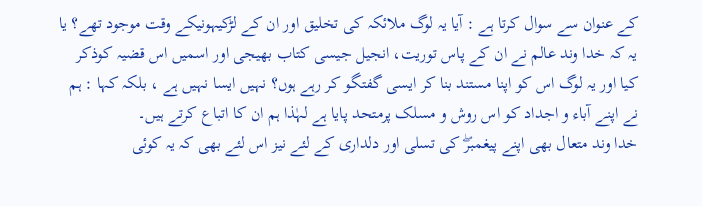کے عنوان سے سوال کرتا ہے : آیا یہ لوگ ملائکہ کی تخلیق اور ان کے لڑکیہونیکے وقت موجود تھے؟ یا یہ کہ خدا وند عالم نے ان کے پاس توریت، انجیل جیسی کتاب بھیجی اور اسمیں اس قضیہ کوذکر کیا اور یہ لوگ اس کو اپنا مستند بنا کر ایسی گفتگو کر رہے ہوں؟ نہیں ایسا نہیں ہے ، بلکہ کہا : ہم نے اپنے آباء و اجداد کو اس روش و مسلک پرمتحد پایا ہے لہٰذا ہم ان کا اتباع کرتے ہیں۔
خدا وند متعال بھی اپنے پیغمبرۖ کی تسلی اور دلداری کے لئے نیز اس لئے بھی کہ یہ کوئی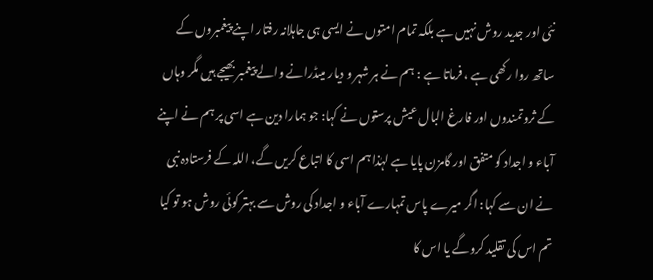نئی اور جدید روش نہیں ہے بلکہ تمام امتوں نے ایسی ہی جاہلانہ رفتار اپنے پیغمبروں کے ساتھ روا رکھی ہے ، فرماتا ہے : ہم نے ہر شہر و دیار میںڈرانے والے پیغمبر بھیجے ہیں مگر وہاں کے ثروتمندوں اور فارغ البال عیش پرستوں نے کہا: جو ہمارا دین ہے اسی پر ہم نے اپنے آباء و اجداد کو متفق اور گامزن پایا ہے لہٰذا ہم اسی کا اتباع کریں گے، اللہ کے فرستادہ نبی نے ان سے کہا: اگر میرے پاس تمہارے آباء و اجداد کی روش سے بہتر کوئی روش ہو تو کیا تم اس کی تقلید کروگے یا اس کا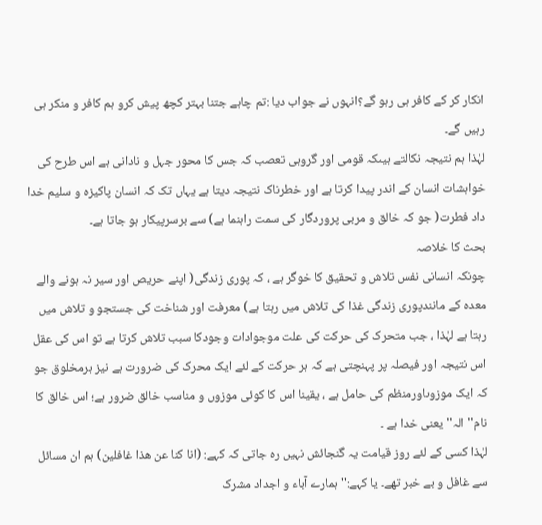انکار کر کے کافر ہی رہو گے؟انہوں نے جواب دیا :تم چاہے جتنا بہتر کچھ پیش کرو ہم کافر و منکر ہی رہیں گے۔
لہٰذا ہم نتیجہ نکالتے ہیںکہ قومی اور گروہی تعصب کہ جس کا محور جہل و نادانی ہے اس طرح کی خواہشات انسان کے اندر پیدا کرتا ہے اور خطرناک نتیجہ دیتا ہے یہاں تک کہ انسان پاکیزہ و سلیم خدا داد فطرت( جو کہ خالق و مربی پروردگار کی سمت راہنما ہے) سے برسرپیکار ہو جاتا ہے۔
بحث کا خلاصہ
چونکہ انسانی نفس تلاش و تحقیق کا خوگر ہے ، کہ پوری زندگی( اپنے حریص اور سیر نہ ہونے والے معدہ کے مانندپوری زندگی غذا کی تلاش میں رہتا ہے) معرفت اور شناخت کی جستجو و تلاش میں رہتا ہے لہٰذا ، جب متحرک کی حرکت کی علت موجوادات وجودکا سبب تلاش کرتا ہے تو اس کی عقل اس نتیجہ اور فیصلہ پر پہنچتی ہے کہ ہر حرکت کے لئے ایک محرک کی ضرورت ہے نیز ہرمخلوق جو کہ ایک موزوںاورمنظم کی حامل ہے ، یقینا اس کا کوئی موزوں و مناسب خالق ضرور ہے؛ اس خالق کا نام''الہ'' یعنی خدا ہے ۔
لہٰذا کسی کے لئے روز قیامت یہ گنجائش نہیں رہ جاتی کہ کہے: (انا کنا عن ھذا غافلین) ہم ان مسائل سے غافل و بے خبر تھے۔ یا کہے:'' ہمارے آباء و اجداد مشرک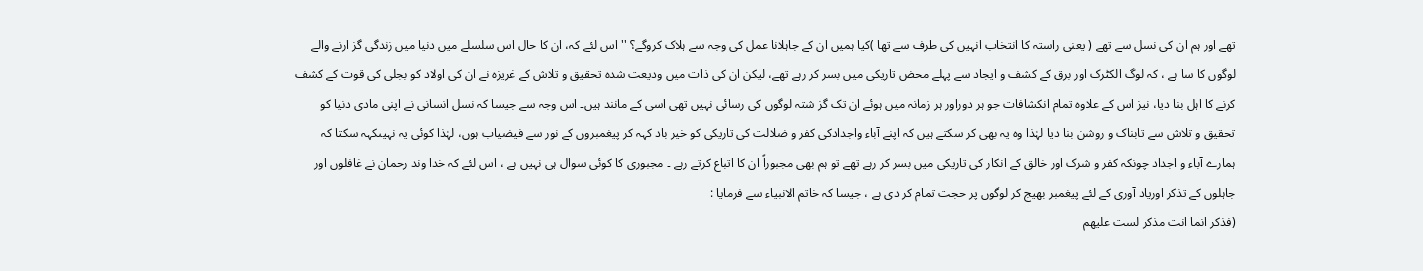تھے اور ہم ان کی نسل سے تھے ( یعنی راستہ کا انتخاب انہیں کی طرف سے تھا )کیا ہمیں ان کے جاہلانا عمل کی وجہ سے ہلاک کروگے؟ '' اس لئے کہ، ان کا حال اس سلسلے میں دنیا میں زندگی گز ارنے والے لوگوں کا سا ہے ، کہ لوگ الکٹرک اور برق کے کشف و ایجاد سے پہلے محض تاریکی میں بسر کر رہے تھے، لیکن ان کی ذات میں ودیعت شدہ تحقیق و تلاش کے غریزہ نے ان کی اولاد کو بجلی کی قوت کے کشف کرنے کا اہل بنا دیا، نیز اس کے علاوہ تمام انکشافات جو ہر دوراور ہر زمانہ میں ہوئے ان تک گز شتہ لوگوں کی رسائی نہیں تھی اسی کے مانند ہیں۔ اس وجہ سے جیسا کہ نسل انسانی نے اپنی مادی دنیا کو تحقیق و تلاش سے تابناک و روشن بنا دیا لہٰذا وہ یہ بھی کر سکتے ہیں کہ اپنے آباء واجدادکی کفر و ضلالت کی تاریکی کو خیر باد کہہ کر پیغمبروں کے نور سے فیضیاب ہوں، لہٰذا کوئی یہ نہیںکہہ سکتا کہ ہمارے آباء و اجداد چونکہ کفر و شرک اور خالق کے انکار کی تاریکی میں بسر کر رہے تھے تو ہم بھی مجبوراً ان کا اتباع کرتے رہے ۔ مجبوری کا کوئی سوال ہی نہیں ہے ، اس لئے کہ خدا وند رحمان نے غافلوں اور جاہلوں کے تذکر اوریاد آوری کے لئے پیغمبر بھیج کر لوگوں پر حجت تمام کر دی ہے ، جیسا کہ خاتم الانبیاء سے فرمایا :
(فذکر انما انت مذکر لست علیھم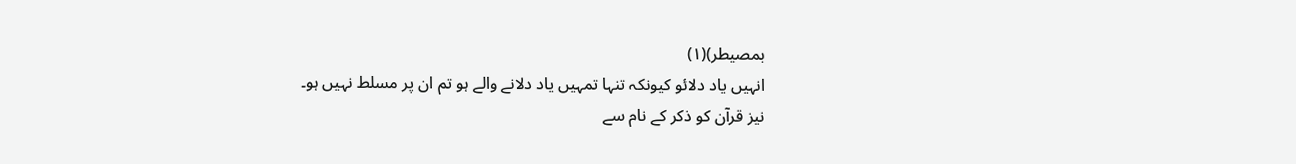بمصیطر)(١)
انہیں یاد دلائو کیونکہ تنہا تمہیں یاد دلانے والے ہو تم ان پر مسلط نہیں ہو۔
نیز قرآن کو ذکر کے نام سے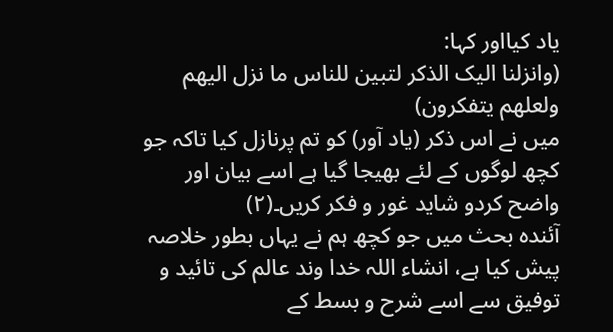یاد کیااور کہا:
(وانزلنا الیک الذکر لتبین للناس ما نزل الیھم ولعلھم یتفکرون)
میں نے اس ذکر (یاد آور) کو تم پرنازل کیا تاکہ جو کچھ لوگوں کے لئے بھیجا گیا ہے اسے بیان اور واضح کردو شاید غور و فکر کریں۔(٢)
آئندہ بحث میں جو کچھ ہم نے یہاں بطور خلاصہ پیش کیا ہے، انشاء اللہ خدا وند عالم کی تائید و توفیق سے اسے شرح و بسط کے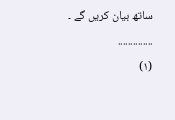ساتھ بیان کریں گے ۔
..............
(١)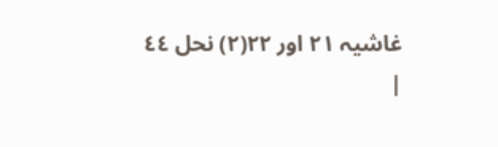غاشیہ ٢١ اور ٢٢(٢) نحل ٤٤
|